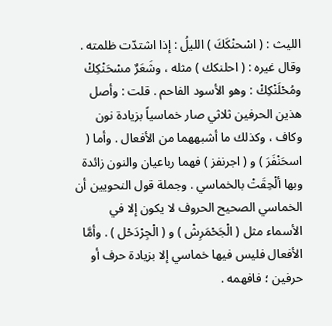الليث : ( اسْحنْكَكَ ) الليلُ : إذا اشتدّت ظلمته . وقال غيره : ( احلنكك ) مثله ، وشَعَرٌ مسْحَنْكِكْ ومُحْلَنْكِكْ : وهو الأسود الفاحم . قلت : وأصل هذين الحرفين ثلاثي صار خماسياً بزيادة نون وكاف ، وكذلك ما أشبههما من الأفعال . وأما ( اسحَنْفَرَ ) و ( اجرنفز ) فهما رباعيان والنون زائدة وبها ألْحِقَتْ بالخماسي . وجملة قول النحويين أن الخماسي الصحيح الحروف لا يكون إلا في الأسماء مثل ( الْجَحْمَرِشْ ) و ( الْجِرْدَحْل ) . وأمَّا الأفعال فليس فيها خماسي إلا بزيادة حرف أو حرفين ؛ فافهمه .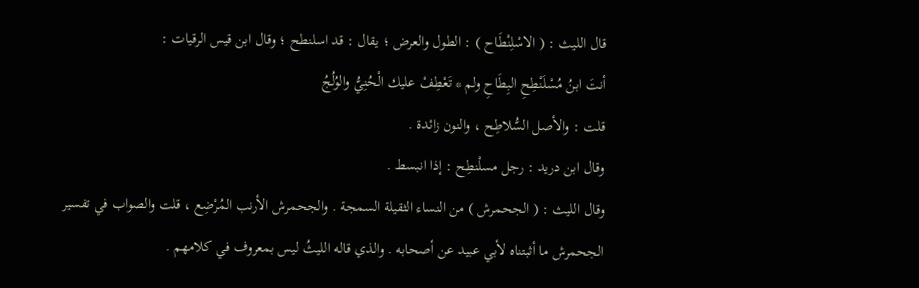قال الليث : ( الاسْلِنْطَاح ) : الطول والعرض ؛ يقال : قد اسلنطح ؛ وقال ابن قيس الرقيات :
أنتَ ابنُ مُسْلَنْطِحِ البِطَاحِ ولم * تَعْطِفْ عليك الْحُنِيُّ والوُلُجُ
قلت : والأصل السُّلاطِح ، والنون زائدة .
وقال ابن دريد : رجل مسلْنطِح : إذا انبسط .
وقال الليث : ( الجحمرش ) من النساء الثقيلة السمجة . والجحمرش الأرنب المُرْضِع ، قلت والصواب في تفسير الجحمرش ما أثبتناه لأبي عبيد عن أصحابه . والذي قاله الليثُ ليس بمعروف في كلامهم .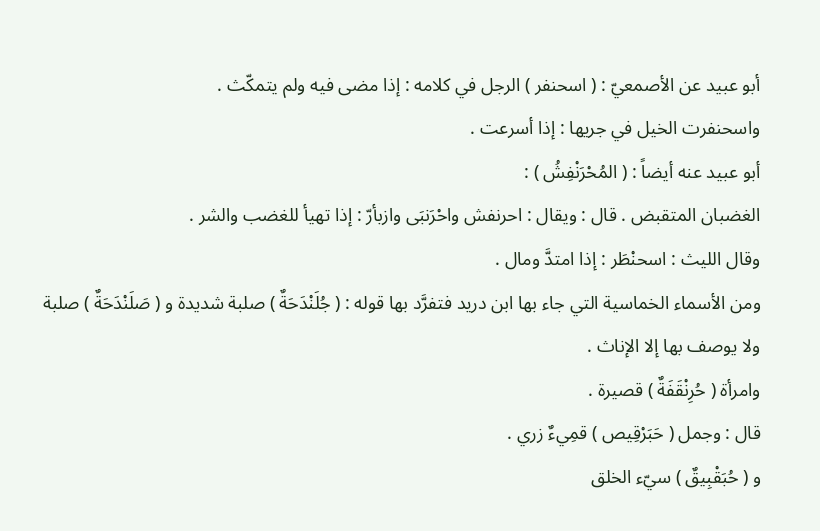أبو عبيد عن الأصمعيّ : ( اسحنفر ) الرجل في كلامه : إذا مضى فيه ولم يتمكّث .
واسحنفرت الخيل في جريها : إذا أسرعت .
أبو عبيد عنه أيضاً : ( المُحْرَنْفِشُ ) :
الغضبان المتقبض . قال : ويقال : احرنفش واحْرَنبَى وازبأرّ : إذا تهيأ للغضب والشر .
وقال الليث : اسحنْطَر : إذا امتدَّ ومال .
ومن الأسماء الخماسية التي جاء بها ابن دريد فتفرَّد بها قوله : ( جُلَنْدَحَةٌ ) صلبة شديدة و ( صَلَنْدَحَةٌ ) صلبة ولا يوصف بها إلا الإناث .
وامرأة ( حُرِنْقَفَةٌ ) قصيرة .
قال : وجمل ( حَبَرْقِيص ) قمِيءٌ زري .
و ( حُبَقْبِيقٌ ) سيّء الخلق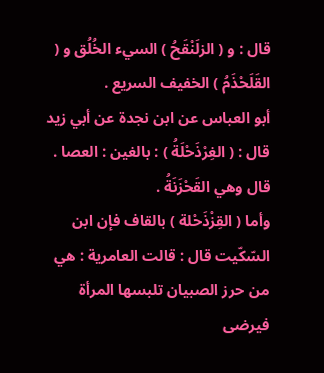قال : و ( الزلَنْقَحُ ) السيء الخُلُق و ( القَلَحْذَمُ ) الخفيف السريع .
أبو العباس عن ابن نجدة عن أبي زيد قال : ( الغِرْذَحْلَةُ ) : بالغين : العصا . قال وهي القَحْزَنَةُ .
وأما ( القِزْذَحْلة ) بالقاف فإن ابن السّكّيت قال : قالت العامرية : هي من حرز الصبيان تلبسها المرأة فيرضى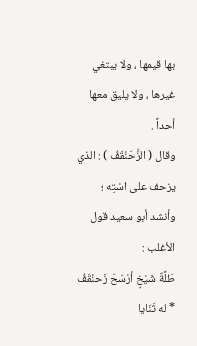بها قيمها ، ولا يبتغي غيرها ، ولا يليق معها أحداً .
وقال ( الزَّحَنْقَفُ ) : الذي يزحف على اسْتِه ؛ وأنشد أبو سعيد قول الأغلب :
طَلَّةٌ شَيْخٍ أرْسَحَ زَحنْقَفُ * له ثَنَايا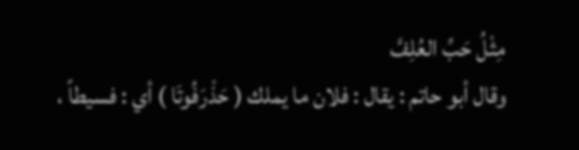مِثْلُ حَبِّ العُلِفَّ
وقال أبو حاتم : يقال : فلان ما يملك ( حَذْرَفُوتَا ) أي : فسيطاً ،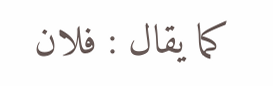كما يقال : فلان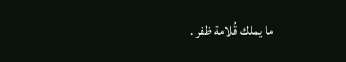ما يملك قُلامة ظفر .